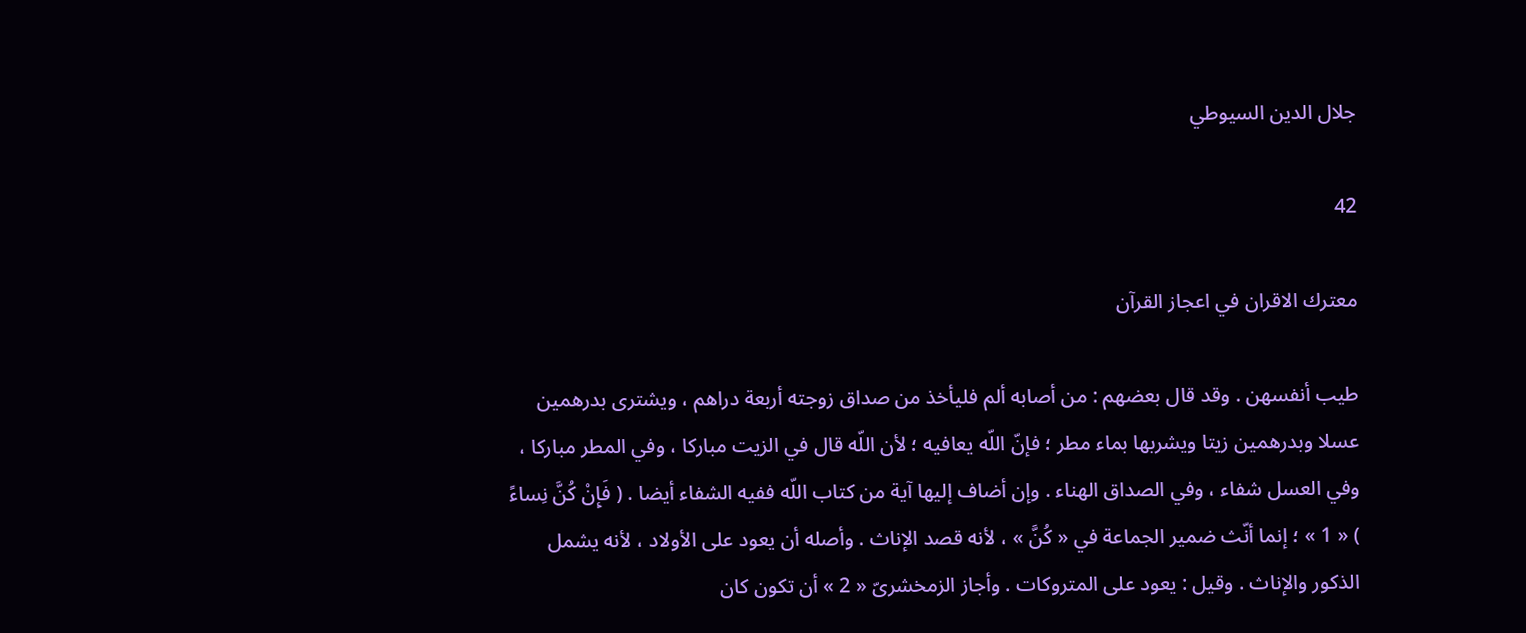جلال الدين السيوطي

42

معترك الاقران في اعجاز القرآن

طيب أنفسهن . وقد قال بعضهم : من أصابه ألم فليأخذ من صداق زوجته أربعة دراهم ، ويشترى بدرهمين عسلا وبدرهمين زيتا ويشربها بماء مطر ؛ فإنّ اللّه يعافيه ؛ لأن اللّه قال في الزيت مباركا ، وفي المطر مباركا ، وفي العسل شفاء ، وفي الصداق الهناء . وإن أضاف إليها آية من كتاب اللّه ففيه الشفاء أيضا . ( فَإِنْ كُنَّ نِساءً ) « 1 » ؛ إنما أنّث ضمير الجماعة في « كُنَّ » ، لأنه قصد الإناث . وأصله أن يعود على الأولاد ، لأنه يشمل الذكور والإناث . وقيل : يعود على المتروكات . وأجاز الزمخشرىّ « 2 » أن تكون كان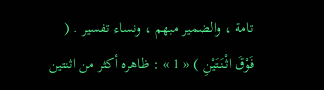تامة ، والضمير مبهم ، ونساء تفسير . ( فَوْقَ اثْنَتَيْنِ ) « 1 » : ظاهره أكثر من اثنتين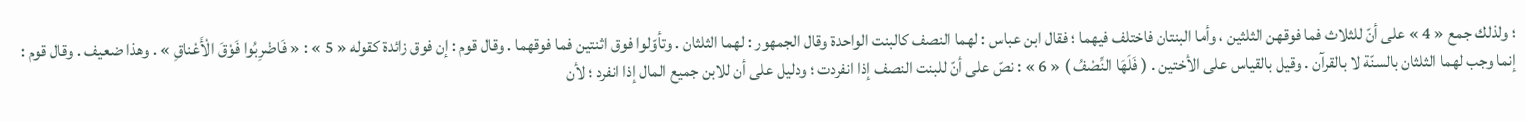؛ ولذلك جمع « 4 » على أنّ للثلاث فما فوقهن الثلثين ، وأما البنتان فاختلف فيهما ؛ فقال ابن عباس : لهما النصف كالبنت الواحدة وقال الجمهور : لهما الثلثان . وتأوّلوا فوق اثنتين فما فوقهما . وقال قوم : إن فوق زائدة كقوله « 5 » : « فَاضْرِبُوا فَوْقَ الْأَعْناقِ » . وهذا ضعيف . وقال قوم : إنما وجب لهما الثلثان بالسنّة لا بالقرآن . وقيل بالقياس على الأختين . ( فَلَهَا النِّصْفُ ) « 6 » : نصّ على أنّ للبنت النصف إذا انفردت ؛ ودليل على أن للابن جميع المال إذا انفرد ؛ لأن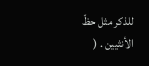للذكر مثل حظّ الأنثيين . (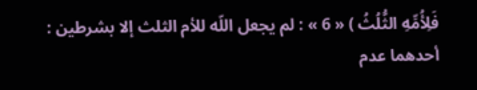فَلِأُمِّهِ الثُّلُثُ ) « 6 » : لم يجعل اللّه للأم الثلث إلا بشرطين : أحدهما عدم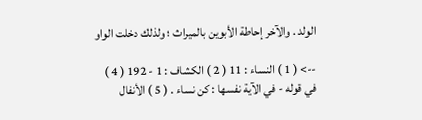الولد . والآخر إحاطة الأبوين بالميراث ؛ ولذلك دخلت الواو

--> ( 1 ) النساء : 11 ( 2 ) الكشاف : 1 - 192 ( 4 ) في قوله - في الآية نفسها : كن نساء . ( 5 ) الأنفال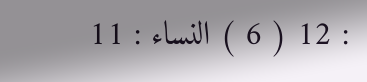: 12 ( 6 ) النساء : 11